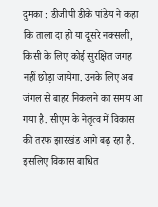दुमका : डीजीपी डीके पांडेय ने कहा कि ताला दा हो या दूसरे नक्सली, किसी के लिए कोई सुरक्षित जगह नहीं छोड़ा जायेगा. उनके लिए अब जंगल से बाहर निकलने का समय आ गया है. सीएम के नेतृत्व में विकास की तरफ झारखंड आगे बढ़ रहा है. इसलिए विकास बाधित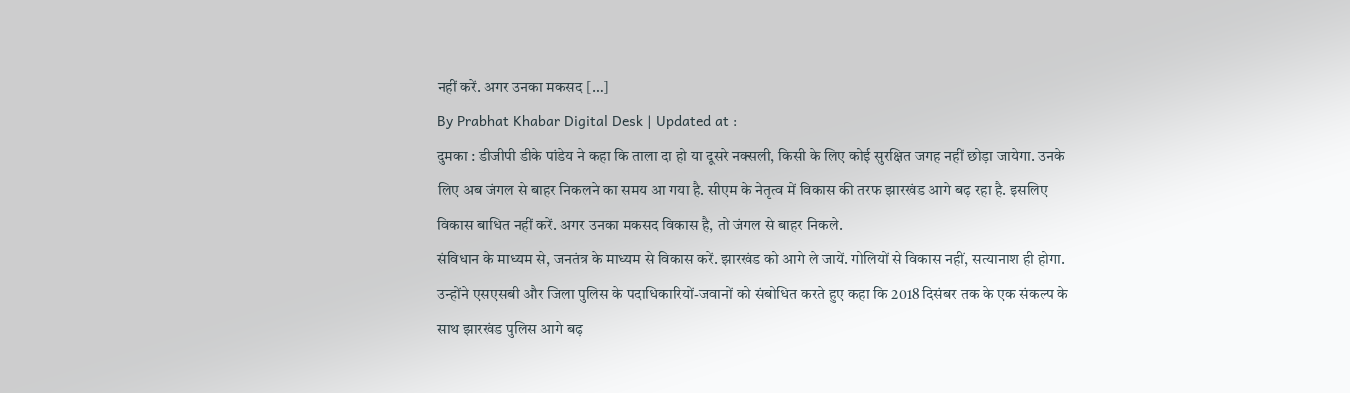नहीं करें. अगर उनका मकसद […]
By Prabhat Khabar Digital Desk | Updated at :
दुमका : डीजीपी डीके पांडेय ने कहा कि ताला दा हो या दूसरे नक्सली, किसी के लिए कोई सुरक्षित जगह नहीं छोड़ा जायेगा. उनके लिए अब जंगल से बाहर निकलने का समय आ गया है. सीएम के नेतृत्व में विकास की तरफ झारखंड आगे बढ़ रहा है. इसलिए विकास बाधित नहीं करें. अगर उनका मकसद विकास है, तो जंगल से बाहर निकले.
संविधान के माध्यम से, जनतंत्र के माध्यम से विकास करें. झारखंड को आगे ले जायें. गोलियों से विकास नहीं, सत्यानाश ही होगा. उन्होंने एसएसबी और जिला पुलिस के पदाधिकारियों-जवानों को संबोधित करते हुए कहा कि 2018 दिसंबर तक के एक संकल्प के साथ झारखंड पुलिस आगे बढ़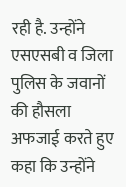रही है. उन्होंने एसएसबी व जिला पुलिस के जवानों की हौसला अफजाई करते हुए कहा कि उन्होंने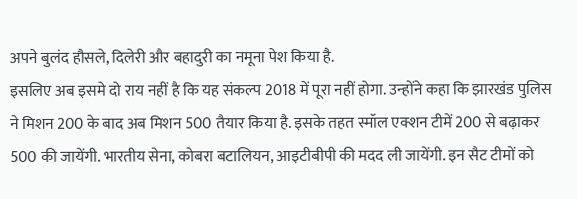अपने बुलंद हौसले, दिलेरी और बहादुरी का नमूना पेश किया है.
इसलिए अब इसमे दो राय नहीं है कि यह संकल्प 2018 में पूरा नहीं होगा. उन्होंने कहा कि झारखंड पुलिस ने मिशन 200 के बाद अब मिशन 500 तैयार किया है. इसके तहत स्मॉल एक्शन टीमें 200 से बढ़ाकर 500 की जायेंगी. भारतीय सेना, कोबरा बटालियन, आइटीबीपी की मदद ली जायेंगी. इन सैट टीमों को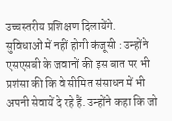उच्चस्तरीय प्रशिक्षण दिलायेंगे.
सुविधाओं में नहीं होगी कंजूसी : उन्होंने एसएसबी के जवानों की इस बात पर भी प्रशंसा की कि वे सीमित संसाधन में भी अपनी सेवायें दे रहे हैं. उन्होंने कहा कि जो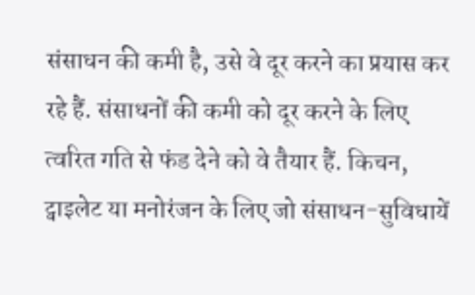संसाधन की कमी है, उसे वे दूर करने का प्रयास कर रहे हैं. संसाधनों की कमी को दूर करने के लिए त्वरित गति से फंड देने को वे तैयार हैं. किचन, ट्वाइलेट या मनोरंजन के लिए जो संसाधन-सुविधायें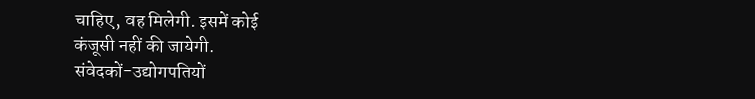चाहिए, वह मिलेगी. इसमें कोई
कंजूसी नहीं की जायेगी.
संवेदकों-उद्योगपतियों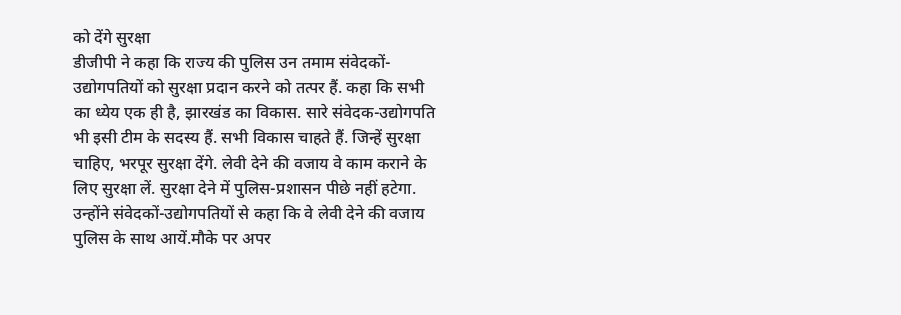को देंगे सुरक्षा
डीजीपी ने कहा कि राज्य की पुलिस उन तमाम संवेदकों-उद्योगपतियों को सुरक्षा प्रदान करने को तत्पर हैं. कहा कि सभी का ध्येय एक ही है, झारखंड का विकास. सारे संवेदक-उद्योगपति भी इसी टीम के सदस्य हैं. सभी विकास चाहते हैं. जिन्हें सुरक्षा चाहिए, भरपूर सुरक्षा देंगे. लेवी देने की वजाय वे काम कराने के लिए सुरक्षा लें. सुरक्षा देने में पुलिस-प्रशासन पीछे नहीं हटेगा. उन्होंने संवेदकों-उद्योगपतियों से कहा कि वे लेवी देने की वजाय पुलिस के साथ आयें.मौके पर अपर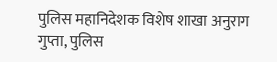पुलिस महानिदेशक विशेष शाखा अनुराग गुप्ता, पुलिस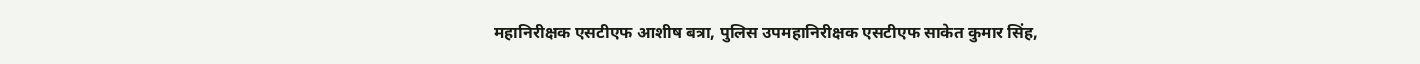महानिरीक्षक एसटीएफ आशीष बत्रा, पुलिस उपमहानिरीक्षक एसटीएफ साकेत कुमार सिंह,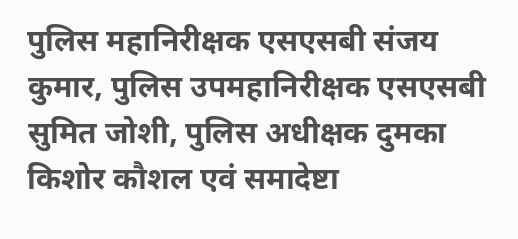पुलिस महानिरीक्षक एसएसबी संजय कुमार, पुलिस उपमहानिरीक्षक एसएसबी सुमित जोशी, पुलिस अधीक्षक दुमका किशोर कौशल एवं समादेष्टा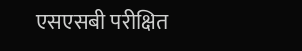एसएसबी परीक्षित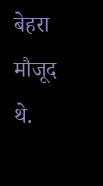बेहरा मौजूद थे.